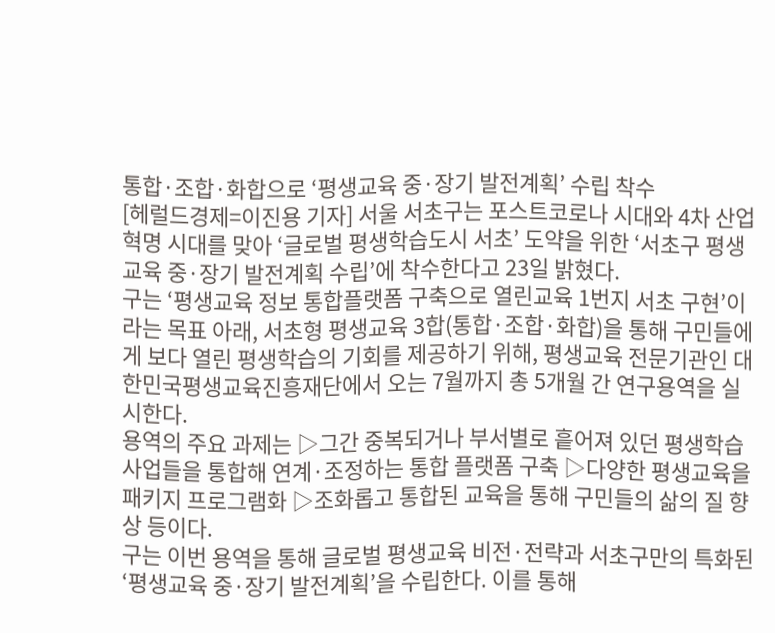통합·조합·화합으로 ‘평생교육 중·장기 발전계획’ 수립 착수
[헤럴드경제=이진용 기자] 서울 서초구는 포스트코로나 시대와 4차 산업혁명 시대를 맞아 ‘글로벌 평생학습도시 서초’ 도약을 위한 ‘서초구 평생교육 중·장기 발전계획 수립’에 착수한다고 23일 밝혔다.
구는 ‘평생교육 정보 통합플랫폼 구축으로 열린교육 1번지 서초 구현’이라는 목표 아래, 서초형 평생교육 3합(통합·조합·화합)을 통해 구민들에게 보다 열린 평생학습의 기회를 제공하기 위해, 평생교육 전문기관인 대한민국평생교육진흥재단에서 오는 7월까지 총 5개월 간 연구용역을 실시한다.
용역의 주요 과제는 ▷그간 중복되거나 부서별로 흩어져 있던 평생학습 사업들을 통합해 연계·조정하는 통합 플랫폼 구축 ▷다양한 평생교육을 패키지 프로그램화 ▷조화롭고 통합된 교육을 통해 구민들의 삶의 질 향상 등이다.
구는 이번 용역을 통해 글로벌 평생교육 비전·전략과 서초구만의 특화된 ‘평생교육 중·장기 발전계획’을 수립한다. 이를 통해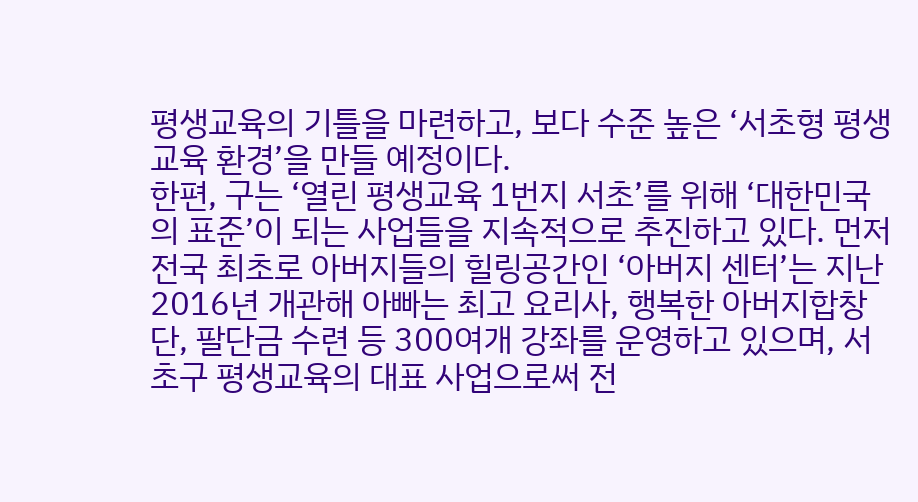평생교육의 기틀을 마련하고, 보다 수준 높은 ‘서초형 평생교육 환경’을 만들 예정이다.
한편, 구는 ‘열린 평생교육 1번지 서초’를 위해 ‘대한민국의 표준’이 되는 사업들을 지속적으로 추진하고 있다. 먼저 전국 최초로 아버지들의 힐링공간인 ‘아버지 센터’는 지난 2016년 개관해 아빠는 최고 요리사, 행복한 아버지합창단, 팔단금 수련 등 300여개 강좌를 운영하고 있으며, 서초구 평생교육의 대표 사업으로써 전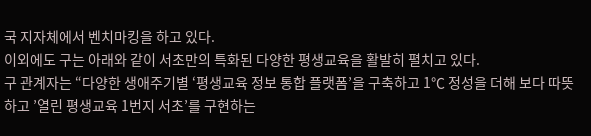국 지자체에서 벤치마킹을 하고 있다.
이외에도 구는 아래와 같이 서초만의 특화된 다양한 평생교육을 활발히 펼치고 있다.
구 관계자는 “다양한 생애주기별 ‘평생교육 정보 통합 플랫폼’을 구축하고 1℃ 정성을 더해 보다 따뜻하고 ’열린 평생교육 1번지 서초’를 구현하는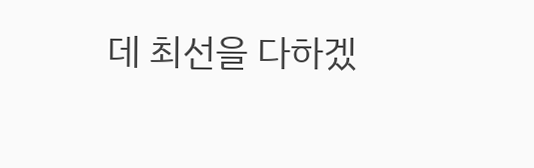데 최선을 다하겠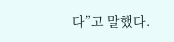다”고 말했다.